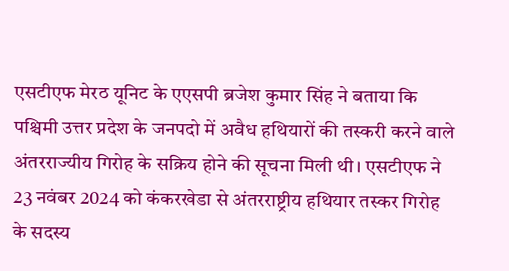एसटीएफ मेरठ यूनिट के एएसपी ब्रजेश कुमार सिंह ने बताया कि पश्चिमी उत्तर प्रदेश के जनपदो में अवैध हथियारों की तस्करी करने वाले अंतरराज्यीय गिरोह के सक्रिय होने की सूचना मिली थी। एसटीएफ ने 23 नवंबर 2024 को कंकरखेडा से अंतरराष्ट्रीय हथियार तस्कर गिरोह के सदस्य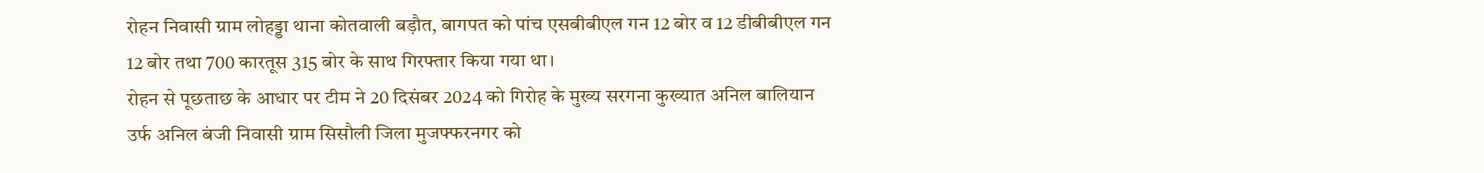रोहन निवासी ग्राम लोहड्डा थाना कोतवाली बड़ौत, बागपत को पांच एसबीबीएल गन 12 बोर व 12 डीबीबीएल गन 12 बोर तथा 700 कारतूस 315 बोर के साथ गिरफ्तार किया गया था।
रोहन से पूछताछ के आधार पर टीम ने 20 दिसंबर 2024 को गिरोह के मुख्य सरगना कुख्यात अनिल बालियान उर्फ अनिल बंजी निवासी ग्राम सिसौली जिला मुजफ्फरनगर को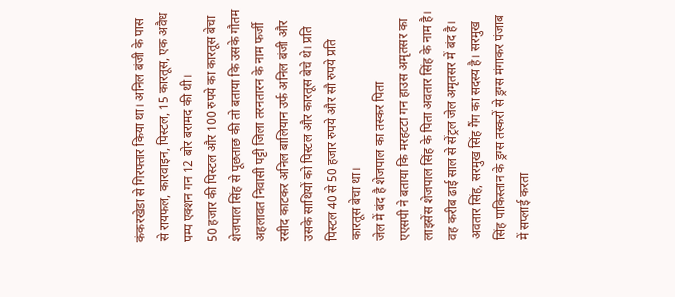कंकरखेडा से गिरफ्तार किया था। अनिल बंजी के पास से रायफल, कारवाइन, पिस्टल, 15 कारतूस, एक अवैध पम्प एक्शन गन 12 बोर बरामद की थी।
50 हजार की पिस्टल और 100 रुपये का कारतूस बेचा
शेजपाल सिंह से पूछताछ की तो बताया कि उसके गौतम अहलावत निवासी पट्टी जिला तरनतारन के नाम फर्जी रसीद काटकर अनिल बालियान उर्फ अनिल बंजी और उसके साथियों को पिस्टल और कारतूस बेचे थे। प्रति पिस्टल 40 से 50 हजार रुपये और सौ रुपये प्रति कारतूस बेचा था।
जेल में बंद है शेजपाल का तस्कर पिता
एएसपी ने बताया कि मरहटटा गन हाउस अमृतसर का लाइसेंस शेजपाल सिंह के पिता अवतार सिंह के नाम है। वह करीब ढाई साल से सेंट्रल जेल अमृतसर में बंद है। अवतार सिंह, सरमुख सिंह गैंग का सदस्य है। सरमुख सिंह पाकिस्तान के ड्रग्स तस्करों से ड्रग्स मंगाकर पंजाब में सप्लाई करता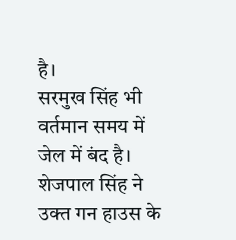है।
सरमुख सिंह भी वर्तमान समय में जेल में बंद है। शेजपाल सिंह ने उक्त गन हाउस के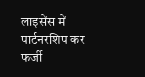लाइसेंस में पार्टनरशिप कर फर्जी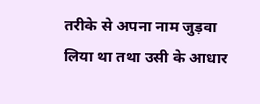तरीके से अपना नाम जुड़वा लिया था तथा उसी के आधार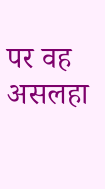पर वह असलहा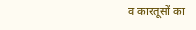व कारतूसों का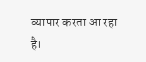व्यापार करता आ रहा है।